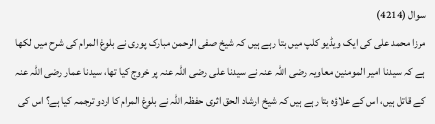سوال (4214)
مرزا محمد علی کی ایک ویڈیو کلپ میں بتا رہے ہیں کہ شیخ صفی الرحمن مبارک پوری نے بلوغ المرام کی شرح میں لکھا ہے کہ سیدنا امیر المومنین معاویہ رضی اللہ عنہ نے سیدنا علی رضی اللہ عنہ پر خروج کیا تھا، سیدنا عمار رضی اللہ عنہ کے قاتل ہیں، اس کے علاؤہ بتا رہے ہیں کہ شیخ ارشاد الحق اثری حفظہ اللہ نے بلوغ المرام کا اردو ترجمہ کیا ہے؟ اس کی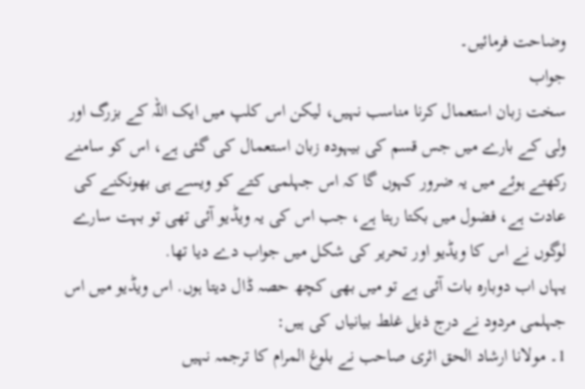وضاحت فرمائیں۔
جواب
سخت زبان استعمال کرنا مناسب نہیں، لیکن اس کلپ میں ایک اللہ کے بزرگ اور ولی کے بارے میں جس قسم کی بیہودہ زبان استعمال کی گئی ہے، اس کو سامنے رکھتے ہوئے میں یہ ضرور کہوں گا کہ اس جہلمی کتے کو ویسے ہی بھونکنے کی عادت ہے، فضول میں بکتا رہتا ہے، جب اس کی یہ ویڈیو آئی تھی تو بہت سارے لوگوں نے اس کا ویڈیو اور تحریر کی شکل میں جواب دے دیا تھا.
یہاں اب دوبارہ بات آئی ہے تو میں بھی کچھ حصہ ڈال دیتا ہوں. اس ویڈیو میں اس جہلمی مردود نے درج ذیل غلط بیانیاں کی ہیں:
1۔ مولانا ارشاد الحق اثری صاحب نے بلوغ المرام کا ترجمہ نہیں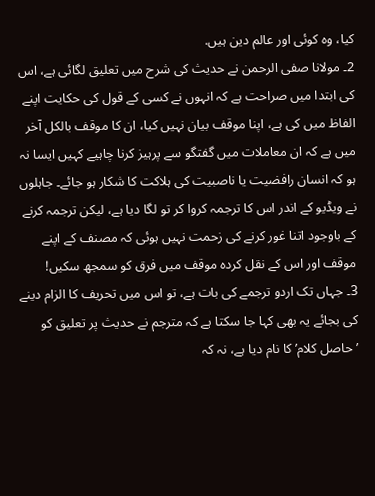کیا، وہ کوئی اور عالم دین ہیں.
2۔ مولانا صفی الرحمن نے حدیث کی شرح میں تعلیق لگائی ہے، اس کی ابتدا میں صراحت ہے کہ انہوں نے کسی کے قول کی حکایت اپنے الفاظ میں کی ہے، اپنا موقف بیان نہیں کیا، ان کا موقف بالکل آخر میں ہے کہ ان معاملات میں گفتگو سے پرہیز کرنا چاہیے کہیں ایسا نہ ہو کہ انسان رافضیت یا ناصبیت کی ہلاکت کا شکار ہو جائے۔ جاہلوں نے ویڈیو کے اندر اس کا ترجمہ کروا کر تو لگا دیا ہے، لیکن ترجمہ کرنے کے باوجود اتنا غور کرنے کی زحمت نہیں ہوئی کہ مصنف کے اپنے موقف اور اس کے نقل کردہ موقف میں فرق کو سمجھ سکیں!
3۔ جہاں تک اردو ترجمے کی بات ہے، تو اس میں تحریف کا الزام دینے کی بجائے یہ بھی کہا جا سکتا ہے کہ مترجم نے حدیث پر تعلیق کو ’حاصل کلام’ کا نام دیا ہے، نہ کہ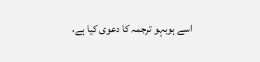اسے ہوبہو ترجمہ کا دعوی کیا ہے،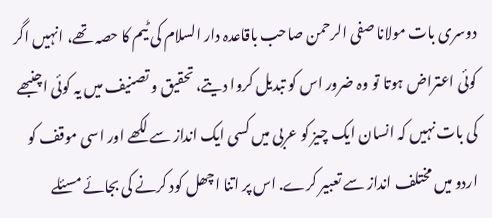دوسری بات مولانا صفی الرحمن صاحب باقاعدہ دار السلام کی ٹیم کا حصہ تھے، انہیں اگر کوئی اعتراض ہوتا تو وہ ضرور اس کو تبدیل کروا دیتے، تحقیق و تصنیف میں یہ کوئی اچنبھے کی بات نہیں کہ انسان ایک چیز کو عربی میں کسی ایک انداز سے لکھے اور اسی موقف کو اردو میں مختلف انداز سے تعبیر کرے. اس پر اتنا اچھل کود کرنے کی بجائے مسئلے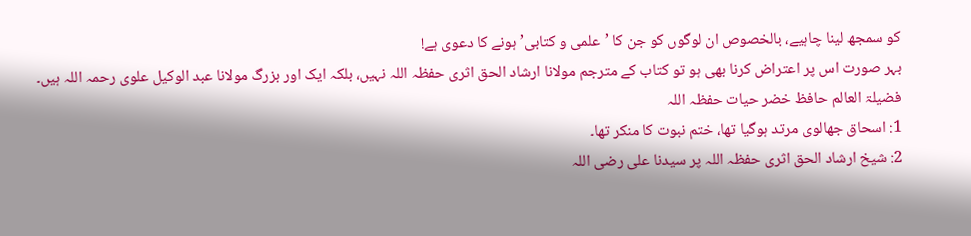کو سمجھ لینا چاہیے، بالخصوص ان لوگوں کو جن کا ’علمی و کتابی’ ہونے کا دعوی ہے!
بہر صورت اس پر اعتراض کرنا بھی ہو تو کتاب کے مترجم مولانا ارشاد الحق اثری حفظہ اللہ نہیں، بلکہ ایک اور بزرگ مولانا عبد الوکیل علوی رحمہ اللہ ہیں۔
فضیلۃ العالم حافظ خضر حیات حفظہ اللہ
1: اسحاق جھالوی مرتد ہوگیا تھا، ختم نبوت کا منکر تھا۔
2: شیخ ارشاد الحق اثری حفظہ اللہ پر سیدنا علی رضی اللہ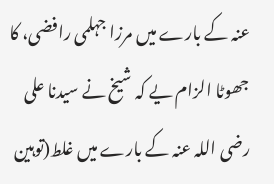عنہ کے بارے میں مرزا جہلمی رافضی، کا جھوٹا الزام یے کہ شیخ نے سیدنا علی رضی اللہ عنہ کے بارے میں غلط(توہین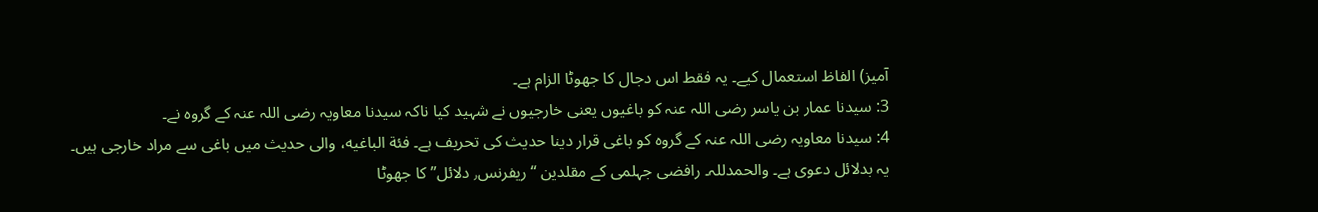آمیز) الفاظ استعمال کیے۔ یہ فقط اس دجال کا جھوٹا الزام ہے۔
3: سیدنا عمار بن یاسر رضی اللہ عنہ کو باغیوں یعنی خارجیوں نے شہید کیا ناکہ سیدنا معاویہ رضی اللہ عنہ کے گروہ نے۔
4: سیدنا معاویہ رضی اللہ عنہ کے گروہ کو باغی قرار دینا حدیث کی تحریف ہے۔ فئة الباغيه، والی حدیث میں باغی سے مراد خارجی ہیں۔
یہ بدلائل دعوی ہے۔ والحمدللہ۔ رافضی جہلمی کے مقلدین “ریفرنس٫ دلائل” کا جھوٹا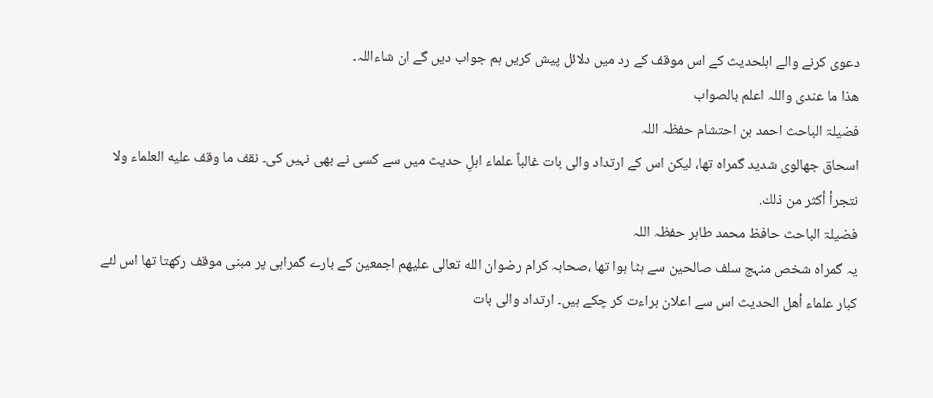دعوی کرنے والے اہلحدیث کے اس موقف کے رد میں دلائل پیش کریں ہم جواب دیں گے ان شاءاللہ۔
ھذا ما عندی واللہ اعلم بالصواب
فضیلۃ الباحث احمد بن احتشام حفظہ اللہ
اسحاق جھالوی شدید گمراہ تھا، لیکن اس کے ارتداد والی بات غالباً علماء اہلِ حدیث میں سے کسی نے بھی نہیں کی۔ نقف ما وقف عليه العلماء ولا نتجرأ أكثر من ذلك.
فضیلۃ الباحث حافظ محمد طاہر حفظہ اللہ
یہ گمراہ شخص منہج سلف صالحین سے ہٹا ہوا تھا ،صحابہ کرام رضوان الله تعالی علیھم اجمعین کے بارے گمراہی پر مبنی موقف رکھتا تھا اس لئے کبار علماء أهل الحديث اس سے اعلان براءت کر چکے ہیں۔ ارتداد والی بات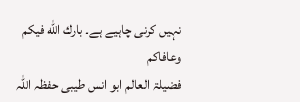نہیں کرنی چاہیے ہے۔ بارك الله فيكم وعافاكم
فضیلۃ العالم ابو انس طیبی حفظہ اللہ